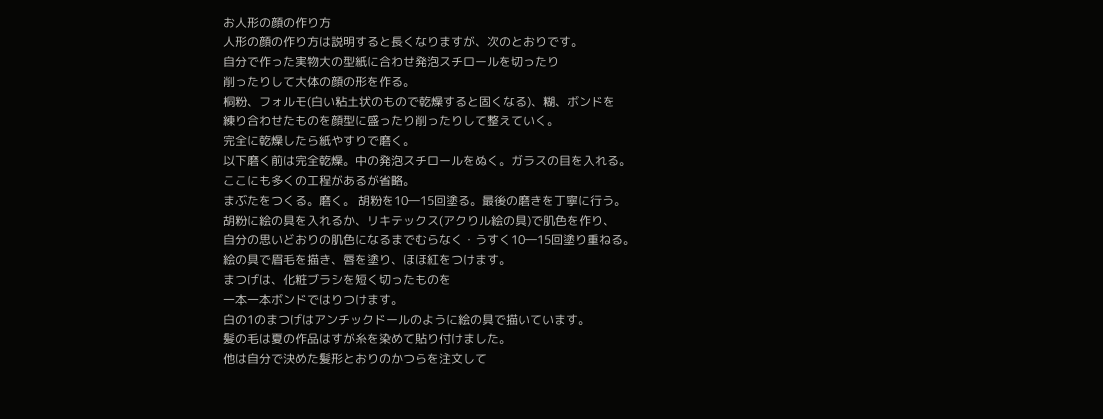お人形の顔の作り方
人形の顔の作り方は説明すると長くなりますが、次のとおりです。
自分で作った実物大の型紙に合わせ発泡スチロールを切ったり
削ったりして大体の顔の形を作る。
桐粉、フォルモ(白い粘土状のもので乾燥すると固くなる)、糊、ボンドを
練り合わせたものを顔型に盛ったり削ったりして整えていく。
完全に乾燥したら紙やすりで磨く。
以下磨く前は完全乾燥。中の発泡スチロールをぬく。ガラスの目を入れる。
ここにも多くの工程があるが省略。
まぶたをつくる。磨く。 胡粉を10―15回塗る。最後の磨きを丁寧に行う。
胡粉に絵の具を入れるか、リキテックス(アクりル絵の具)で肌色を作り、
自分の思いどおりの肌色になるまでむらなく・うすく10―15回塗り重ねる。
絵の具で眉毛を描き、唇を塗り、ほほ紅をつけます。
まつげは、化粧ブラシを短く切ったものを
一本一本ボンドではりつけます。
白の1のまつげはアンチックドールのように絵の具で描いています。
髪の毛は夏の作品はすが糸を染めて貼り付けました。
他は自分で決めた髪形とおりのかつらを注文して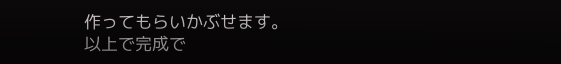作ってもらいかぶせます。
以上で完成で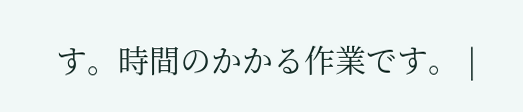す。時間のかかる作業です。 |